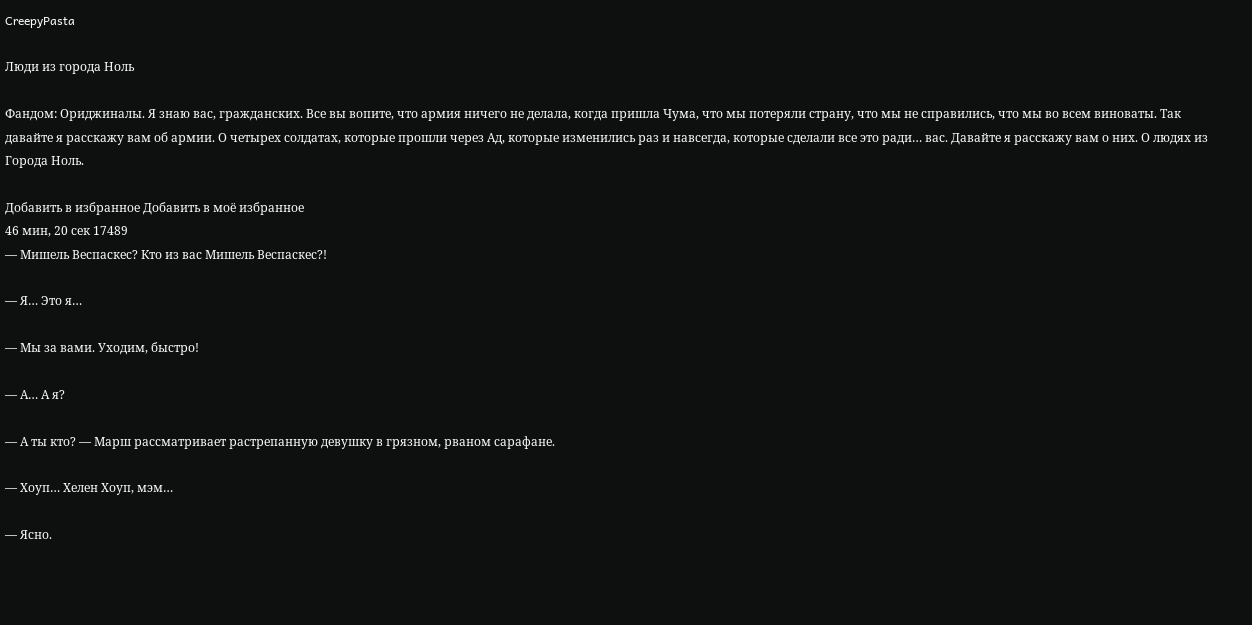CreepyPasta

Люди из города Ноль

Фандом: Ориджиналы. Я знаю вас, гражданских. Все вы вопите, что армия ничего не делала, когда пришла Чума, что мы потеряли страну, что мы не справились, что мы во всем виноваты. Так давайте я расскажу вам об армии. О четырех солдатах, которые прошли через Ад, которые изменились раз и навсегда, которые сделали все это ради… вас. Давайте я расскажу вам о них. О людях из Города Ноль.

Добавить в избранное Добавить в моё избранное
46 мин, 20 сек 17489
— Мишель Веспаскес? Кто из вас Мишель Веспаскес?!

— Я… Это я…

— Мы за вами. Уходим, быстро!

— А… А я?

— А ты кто? — Марш рассматривает растрепанную девушку в грязном, рваном сарафане.

— Хоуп… Хелен Хоуп, мэм…

— Ясно.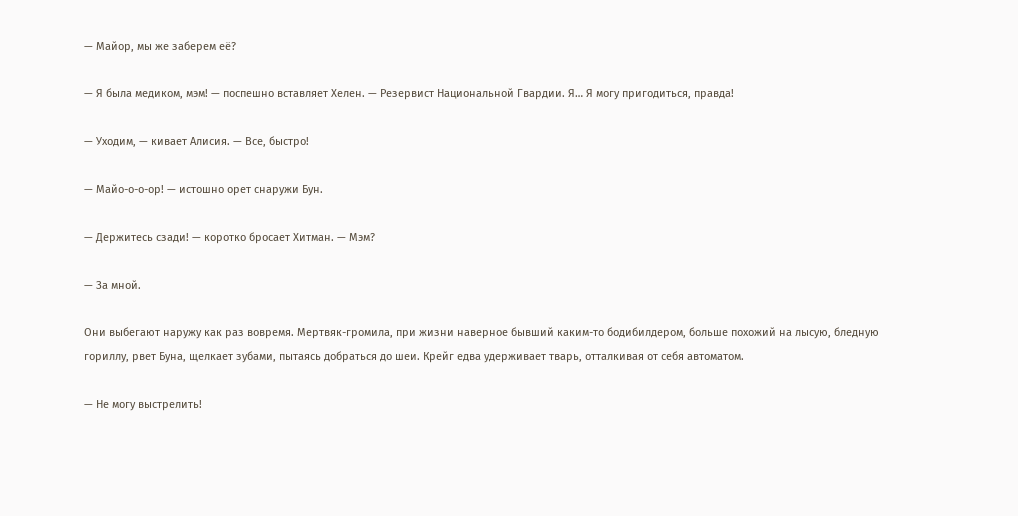— Майор, мы же заберем её?

— Я была медиком, мэм! — поспешно вставляет Хелен. — Резервист Национальной Гвардии. Я… Я могу пригодиться, правда!

— Уходим, — кивает Алисия. — Все, быстро!

— Майо-о-о-ор! — истошно орет снаружи Бун.

— Держитесь сзади! — коротко бросает Хитман. — Мэм?

— За мной.

Они выбегают наружу как раз вовремя. Мертвяк-громила, при жизни наверное бывший каким-то бодибилдером, больше похожий на лысую, бледную гориллу, рвет Буна, щелкает зубами, пытаясь добраться до шеи. Крейг едва удерживает тварь, отталкивая от себя автоматом.

— Не могу выстрелить!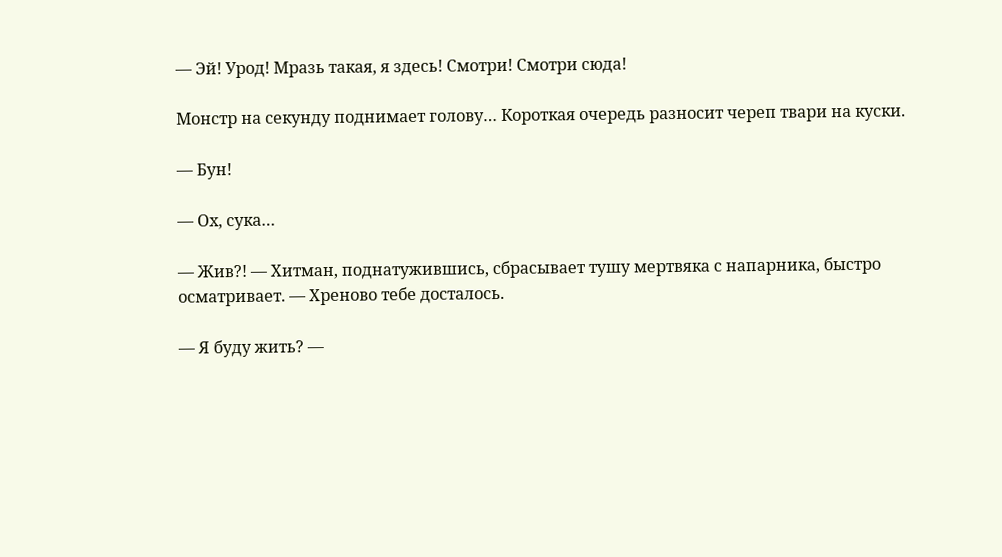— Эй! Урод! Мразь такая, я здесь! Смотри! Смотри сюда!

Монстр на секунду поднимает голову… Короткая очередь разносит череп твари на куски.

— Бун!

— Ох, сука…

— Жив?! — Хитман, поднатужившись, сбрасывает тушу мертвяка с напарника, быстро осматривает. — Хреново тебе досталось.

— Я буду жить? —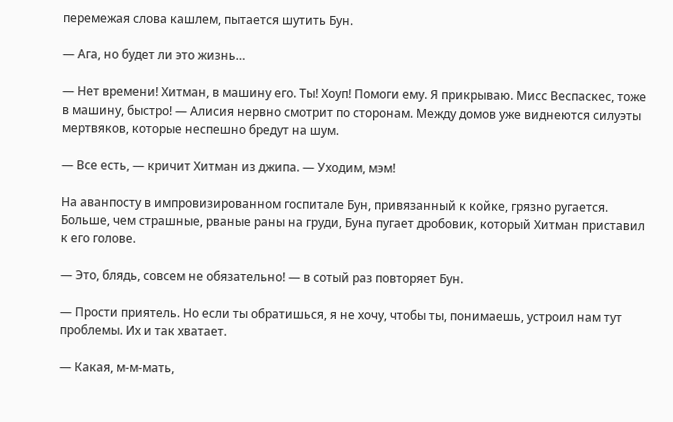перемежая слова кашлем, пытается шутить Бун.

— Ага, но будет ли это жизнь…

— Нет времени! Хитман, в машину его. Ты! Хоуп! Помоги ему. Я прикрываю. Мисс Веспаскес, тоже в машину, быстро! — Алисия нервно смотрит по сторонам. Между домов уже виднеются силуэты мертвяков, которые неспешно бредут на шум.

— Все есть, — кричит Хитман из джипа. — Уходим, мэм!

На аванпосту в импровизированном госпитале Бун, привязанный к койке, грязно ругается. Больше, чем страшные, рваные раны на груди, Буна пугает дробовик, который Хитман приставил к его голове.

— Это, блядь, совсем не обязательно! — в сотый раз повторяет Бун.

— Прости приятель. Но если ты обратишься, я не хочу, чтобы ты, понимаешь, устроил нам тут проблемы. Их и так хватает.

— Какая, м-м-мать,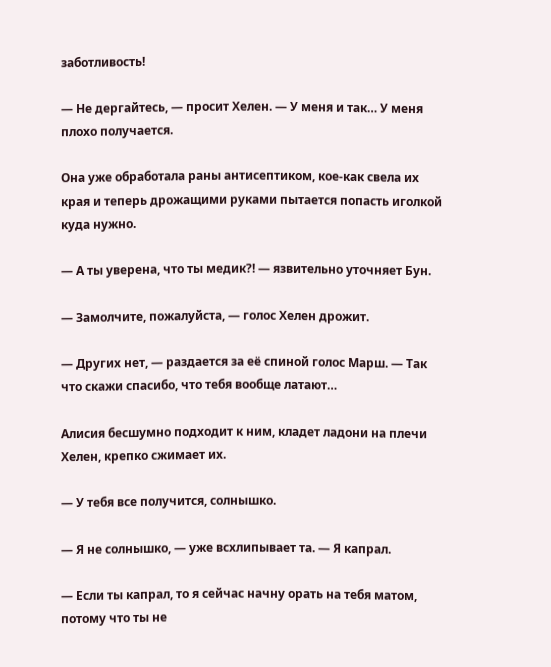заботливость!

— Не дергайтесь, — просит Хелен. — У меня и так… У меня плохо получается.

Она уже обработала раны антисептиком, кое-как свела их края и теперь дрожащими руками пытается попасть иголкой куда нужно.

— А ты уверена, что ты медик?! — язвительно уточняет Бун.

— Замолчите, пожалуйста, — голос Хелен дрожит.

— Других нет, — раздается за её спиной голос Марш. — Так что скажи спасибо, что тебя вообще латают…

Алисия бесшумно подходит к ним, кладет ладони на плечи Хелен, крепко сжимает их.

— У тебя все получится, солнышко.

— Я не солнышко, — уже всхлипывает та. — Я капрал.

— Если ты капрал, то я сейчас начну орать на тебя матом, потому что ты не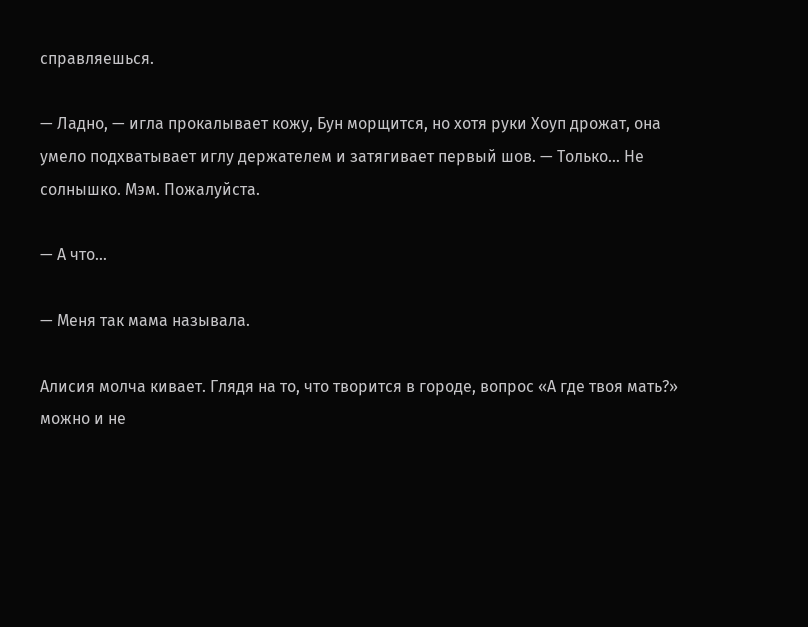справляешься.

— Ладно, — игла прокалывает кожу, Бун морщится, но хотя руки Хоуп дрожат, она умело подхватывает иглу держателем и затягивает первый шов. — Только… Не солнышко. Мэм. Пожалуйста.

— А что…

— Меня так мама называла.

Алисия молча кивает. Глядя на то, что творится в городе, вопрос «А где твоя мать?» можно и не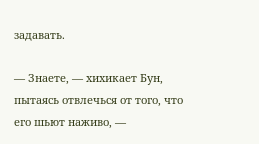задавать.

— Знаете, — хихикает Бун, пытаясь отвлечься от того, что его шьют наживо, —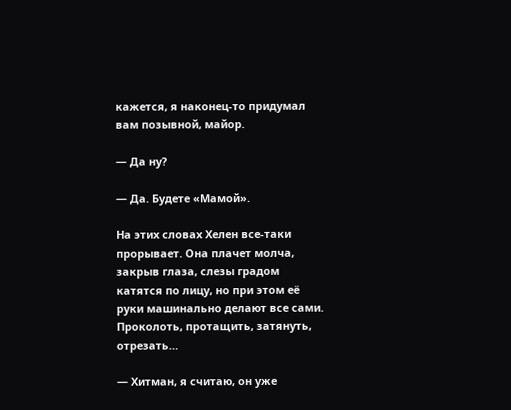кажется, я наконец-то придумал вам позывной, майор.

— Да ну?

— Да. Будете «Мамой».

На этих словах Хелен все-таки прорывает. Она плачет молча, закрыв глаза, слезы градом катятся по лицу, но при этом её руки машинально делают все сами. Проколоть, протащить, затянуть, отрезать…

— Хитман, я считаю, он уже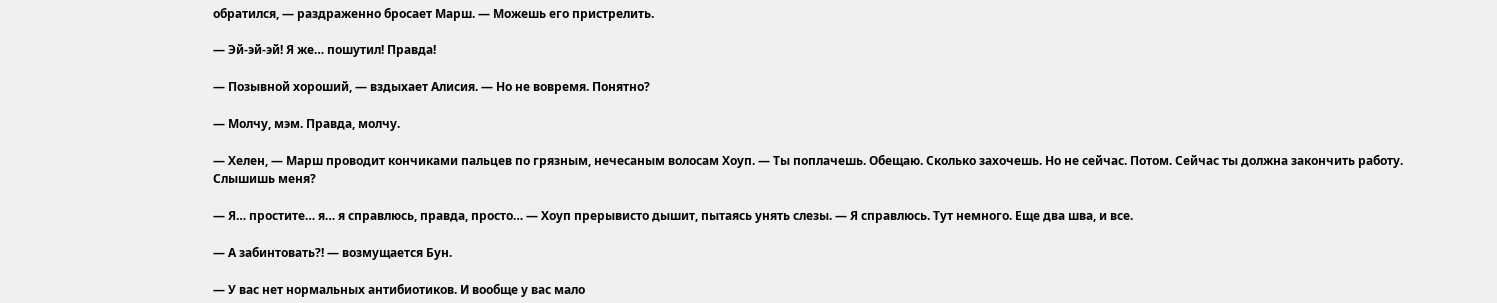обратился, — раздраженно бросает Марш. — Можешь его пристрелить.

— Эй-эй-эй! Я же… пошутил! Правда!

— Позывной хороший, — вздыхает Алисия. — Но не вовремя. Понятно?

— Молчу, мэм. Правда, молчу.

— Хелен, — Марш проводит кончиками пальцев по грязным, нечесаным волосам Хоуп. — Ты поплачешь. Обещаю. Сколько захочешь. Но не сейчас. Потом. Сейчас ты должна закончить работу. Слышишь меня?

— Я… простите… я… я справлюсь, правда, просто… — Хоуп прерывисто дышит, пытаясь унять слезы. — Я справлюсь. Тут немного. Еще два шва, и все.

— А забинтовать?! — возмущается Бун.

— У вас нет нормальных антибиотиков. И вообще у вас мало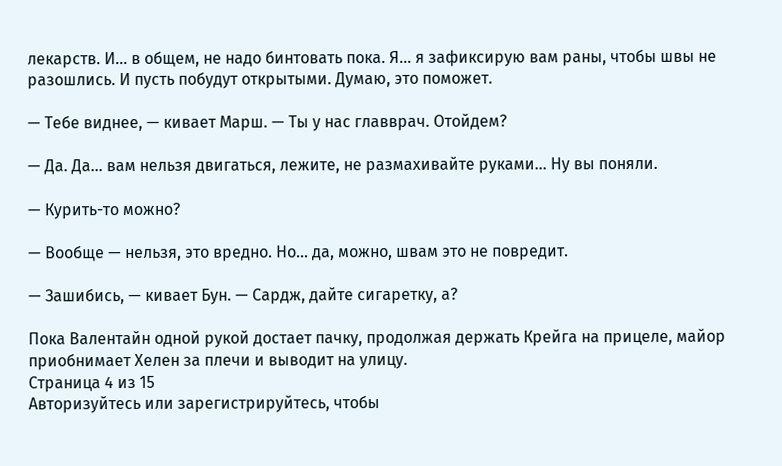лекарств. И… в общем, не надо бинтовать пока. Я… я зафиксирую вам раны, чтобы швы не разошлись. И пусть побудут открытыми. Думаю, это поможет.

— Тебе виднее, — кивает Марш. — Ты у нас главврач. Отойдем?

— Да. Да… вам нельзя двигаться, лежите, не размахивайте руками… Ну вы поняли.

— Курить-то можно?

— Вообще — нельзя, это вредно. Но… да, можно, швам это не повредит.

— Зашибись, — кивает Бун. — Сардж, дайте сигаретку, а?

Пока Валентайн одной рукой достает пачку, продолжая держать Крейга на прицеле, майор приобнимает Хелен за плечи и выводит на улицу.
Страница 4 из 15
Авторизуйтесь или зарегистрируйтесь, чтобы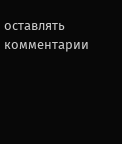оставлять комментарии